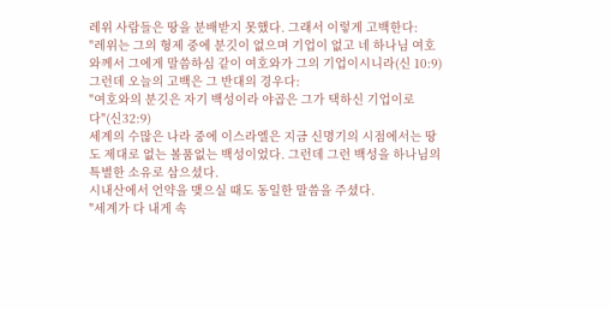레위 사람들은 땅을 분배받지 못했다. 그래서 이렇게 고백한다:
"레위는 그의 형제 중에 분깃이 없으며 기업이 없고 네 하나님 여호와께서 그에게 말씀하심 같이 여호와가 그의 기업이시니라(신 10:9)
그런데 오늘의 고백은 그 반대의 경우다:
"여호와의 분깃은 자기 백성이라 야곱은 그가 택하신 기업이로다"(신32:9)
세계의 수많은 나라 중에 이스라엘은 지금 신명기의 시점에서는 땅도 제대로 없는 볼품없는 백성이었다. 그런데 그런 백성을 하나님의 특별한 소유로 삼으셨다.
시내산에서 언약을 맺으실 때도 동일한 말씀을 주셨다.
"세계가 다 내게 속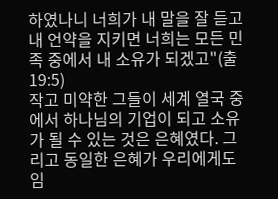하였나니 너희가 내 말을 잘 듣고 내 언약을 지키면 너희는 모든 민족 중에서 내 소유가 되겠고"(출19:5)
작고 미약한 그들이 세계 열국 중에서 하나님의 기업이 되고 소유가 될 수 있는 것은 은혜였다. 그리고 동일한 은혜가 우리에게도 임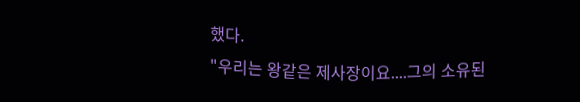했다.
"우리는 왕같은 제사장이요....그의 소유된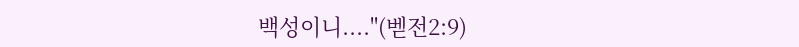백성이니...."(벧전2:9)